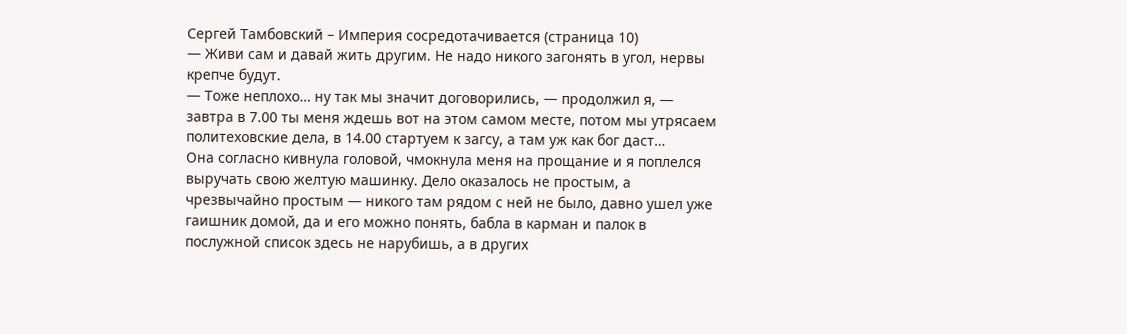Сергей Тамбовский – Империя сосредотачивается (страница 10)
— Живи сам и давай жить другим. Не надо никого загонять в угол, нервы крепче будут.
— Тоже неплохо… ну так мы значит договорились, — продолжил я, — завтра в 7.00 ты меня ждешь вот на этом самом месте, потом мы утрясаем политеховские дела, в 14.00 стартуем к загсу, а там уж как бог даст…
Она согласно кивнула головой, чмокнула меня на прощание и я поплелся выручать свою желтую машинку. Дело оказалось не простым, а чрезвычайно простым — никого там рядом с ней не было, давно ушел уже гаишник домой, да и его можно понять, бабла в карман и палок в послужной список здесь не нарубишь, а в других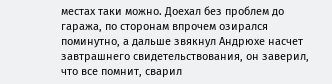местах таки можно. Доехал без проблем до гаража, по сторонам впрочем озирался поминутно, а дальше звякнул Андрюхе насчет завтрашнего свидетельствования, он заверил, что все помнит, сварил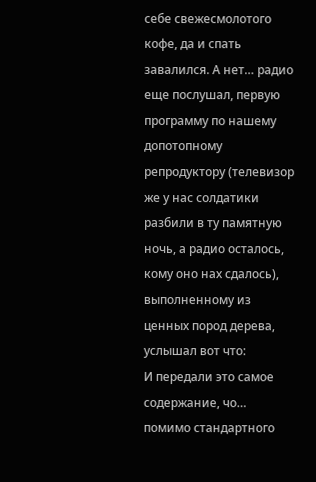себе свежесмолотого кофе, да и спать завалился. А нет… радио еще послушал, первую программу по нашему допотопному репродуктору (телевизор же у нас солдатики разбили в ту памятную ночь, а радио осталось, кому оно нах сдалось), выполненному из ценных пород дерева, услышал вот что:
И передали это самое содержание, чо… помимо стандартного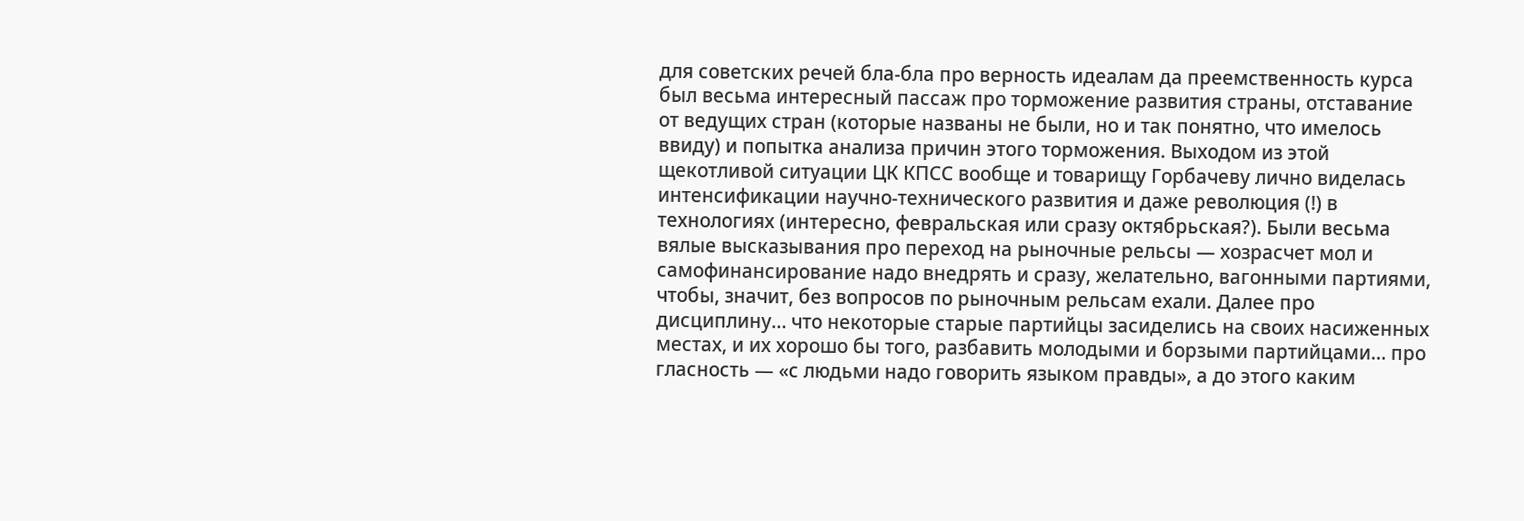для советских речей бла-бла про верность идеалам да преемственность курса был весьма интересный пассаж про торможение развития страны, отставание от ведущих стран (которые названы не были, но и так понятно, что имелось ввиду) и попытка анализа причин этого торможения. Выходом из этой щекотливой ситуации ЦК КПСС вообще и товарищу Горбачеву лично виделась интенсификации научно-технического развития и даже революция (!) в технологиях (интересно, февральская или сразу октябрьская?). Были весьма вялые высказывания про переход на рыночные рельсы — хозрасчет мол и самофинансирование надо внедрять и сразу, желательно, вагонными партиями, чтобы, значит, без вопросов по рыночным рельсам ехали. Далее про дисциплину… что некоторые старые партийцы засиделись на своих насиженных местах, и их хорошо бы того, разбавить молодыми и борзыми партийцами… про гласность — «с людьми надо говорить языком правды», а до этого каким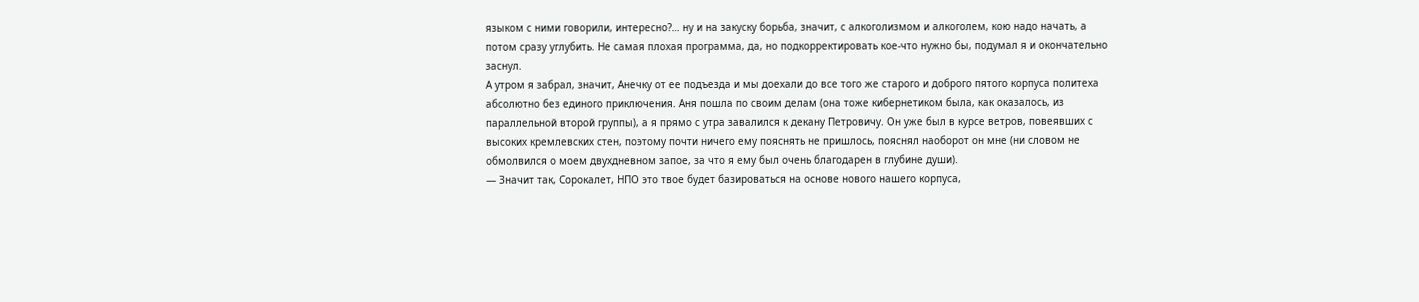языком с ними говорили, интересно?… ну и на закуску борьба, значит, с алкоголизмом и алкоголем, кою надо начать, а потом сразу углубить. Не самая плохая программа, да, но подкорректировать кое-что нужно бы, подумал я и окончательно заснул.
А утром я забрал, значит, Анечку от ее подъезда и мы доехали до все того же старого и доброго пятого корпуса политеха абсолютно без единого приключения. Аня пошла по своим делам (она тоже кибернетиком была, как оказалось, из параллельной второй группы), а я прямо с утра завалился к декану Петровичу. Он уже был в курсе ветров, повеявших с высоких кремлевских стен, поэтому почти ничего ему пояснять не пришлось, пояснял наоборот он мне (ни словом не обмолвился о моем двухдневном запое, за что я ему был очень благодарен в глубине души).
— Значит так, Сорокалет, НПО это твое будет базироваться на основе нового нашего корпуса,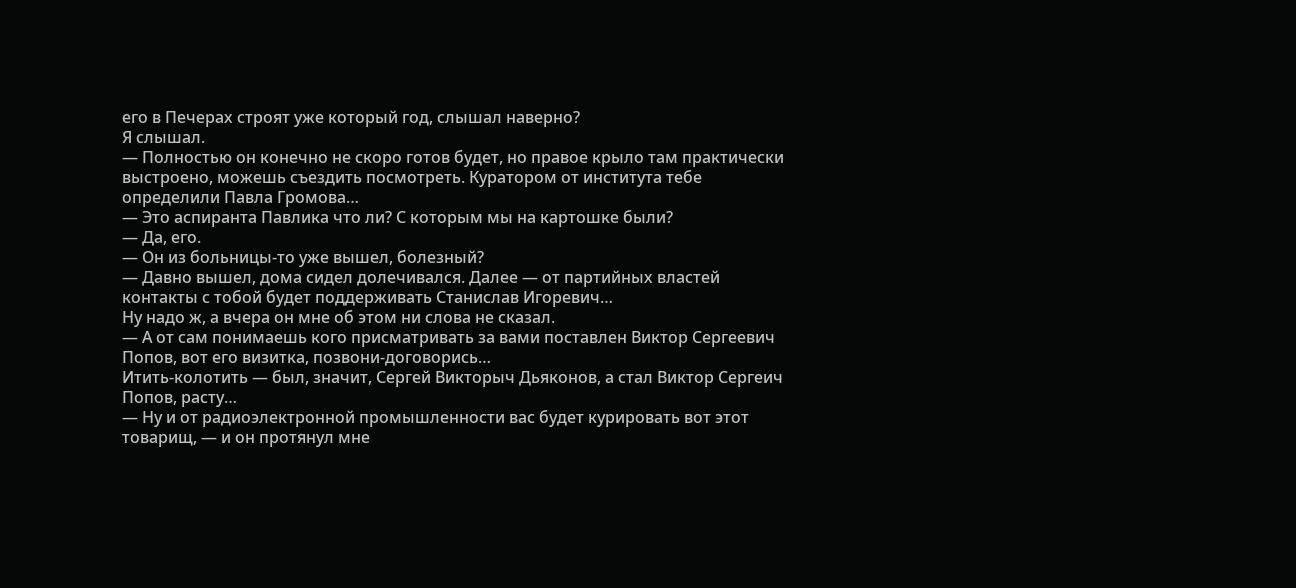его в Печерах строят уже который год, слышал наверно?
Я слышал.
— Полностью он конечно не скоро готов будет, но правое крыло там практически выстроено, можешь съездить посмотреть. Куратором от института тебе определили Павла Громова…
— Это аспиранта Павлика что ли? С которым мы на картошке были?
— Да, его.
— Он из больницы-то уже вышел, болезный?
— Давно вышел, дома сидел долечивался. Далее — от партийных властей контакты с тобой будет поддерживать Станислав Игоревич…
Ну надо ж, а вчера он мне об этом ни слова не сказал.
— А от сам понимаешь кого присматривать за вами поставлен Виктор Сергеевич Попов, вот его визитка, позвони-договорись…
Итить-колотить — был, значит, Сергей Викторыч Дьяконов, а стал Виктор Сергеич Попов, расту…
— Ну и от радиоэлектронной промышленности вас будет курировать вот этот товарищ, — и он протянул мне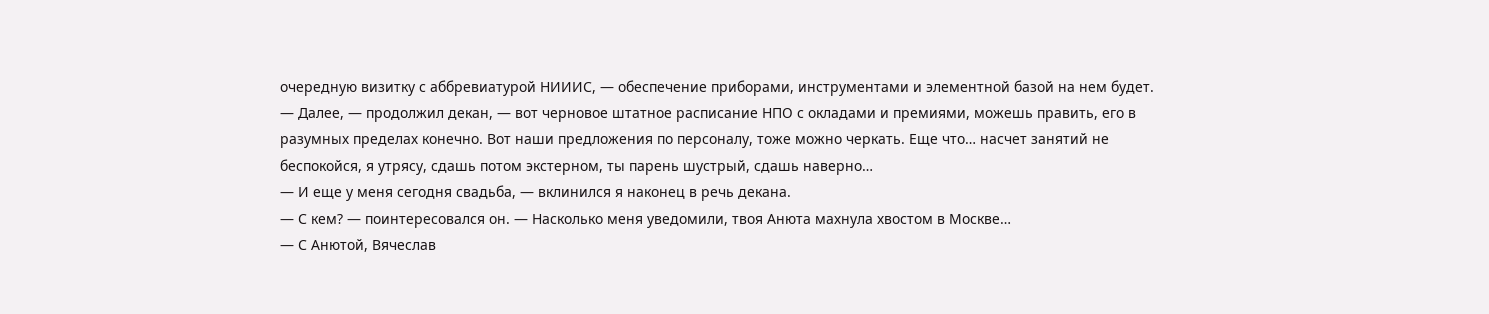очередную визитку с аббревиатурой НИИИС, — обеспечение приборами, инструментами и элементной базой на нем будет.
— Далее, — продолжил декан, — вот черновое штатное расписание НПО с окладами и премиями, можешь править, его в разумных пределах конечно. Вот наши предложения по персоналу, тоже можно черкать. Еще что… насчет занятий не беспокойся, я утрясу, сдашь потом экстерном, ты парень шустрый, сдашь наверно…
— И еще у меня сегодня свадьба, — вклинился я наконец в речь декана.
— С кем? — поинтересовался он. — Насколько меня уведомили, твоя Анюта махнула хвостом в Москве…
— С Анютой, Вячеслав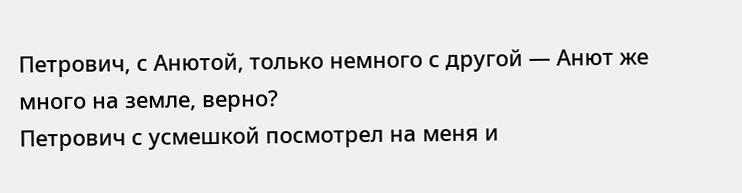Петрович, с Анютой, только немного с другой — Анют же много на земле, верно?
Петрович с усмешкой посмотрел на меня и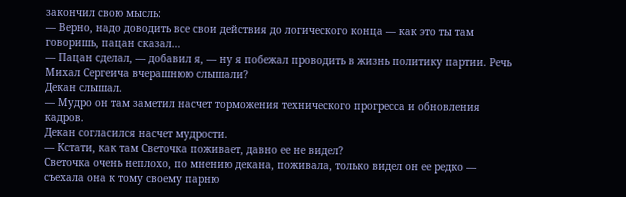закончил свою мысль:
— Верно, надо доводить все свои действия до логического конца — как это ты там говоришь, пацан сказал…
— Пацан сделал, — добавил я, — ну я побежал проводить в жизнь политику партии. Речь Михал Сергеича вчерашнюю слышали?
Декан слышал.
— Мудро он там заметил насчет торможения технического прогресса и обновления кадров.
Декан согласился насчет мудрости.
— Кстати, как там Светочка поживает, давно ее не видел?
Светочка очень неплохо, по мнению декана, поживала, только видел он ее редко — съехала она к тому своему парню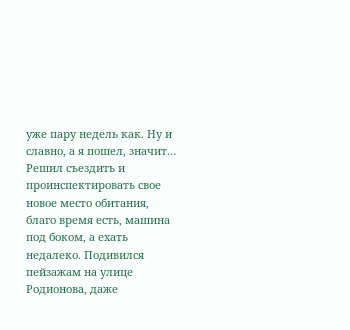уже пару недель как. Ну и славно, а я пошел, значит…
Решил съездить и проинспектировать свое новое место обитания, благо время есть, машина под боком, а ехать недалеко. Подивился пейзажам на улице Родионова, даже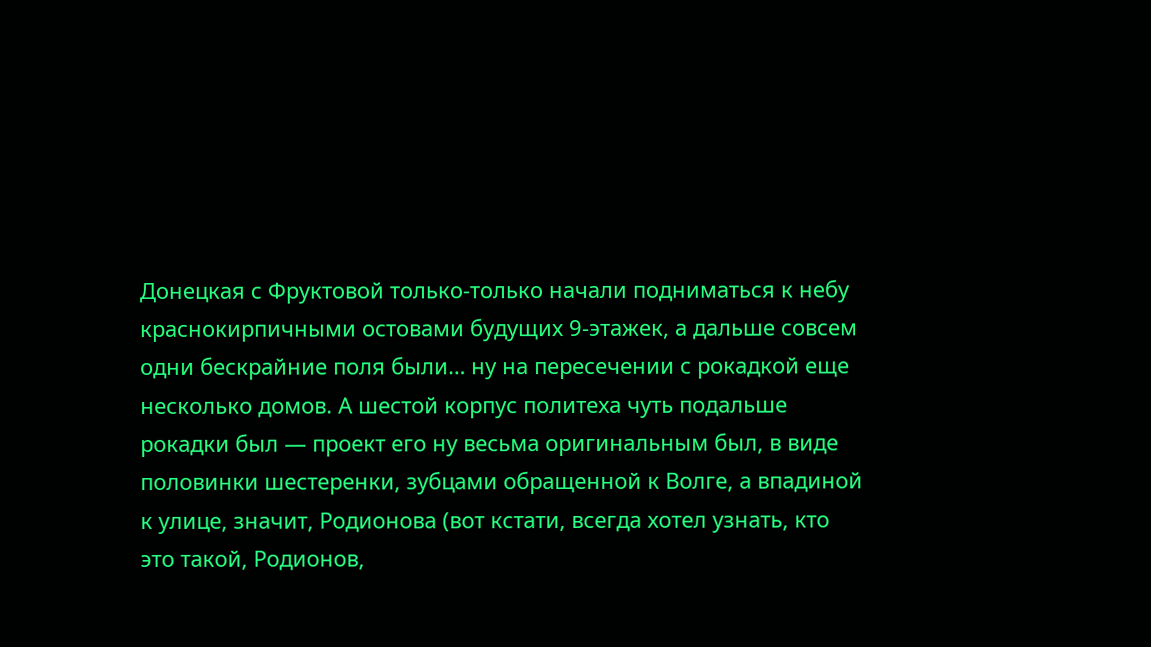Донецкая с Фруктовой только-только начали подниматься к небу краснокирпичными остовами будущих 9-этажек, а дальше совсем одни бескрайние поля были… ну на пересечении с рокадкой еще несколько домов. А шестой корпус политеха чуть подальше рокадки был — проект его ну весьма оригинальным был, в виде половинки шестеренки, зубцами обращенной к Волге, а впадиной к улице, значит, Родионова (вот кстати, всегда хотел узнать, кто это такой, Родионов,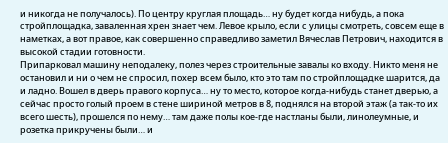и никогда не получалось). По центру круглая площадь… ну будет когда нибудь, а пока стройплощадка, заваленная хрен знает чем. Левое крыло, если с улицы смотреть, совсем еще в наметках, а вот правое, как совершенно справедливо заметил Вячеслав Петрович, находится в высокой стадии готовности.
Припарковал машину неподалеку, полез через строительные завалы ко входу. Никто меня не остановил и ни о чем не спросил, похер всем было, кто это там по стройплощадке шарится, да и ладно. Вошел в дверь правого корпуса… ну то место, которое когда-нибудь станет дверью, а сейчас просто голый проем в стене шириной метров в 8, поднялся на второй этаж (а так-то их всего шесть), прошелся по нему… там даже полы кое-где настланы были, линолеумные, и розетка прикручены были… и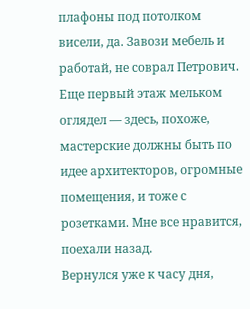плафоны под потолком висели, да. Завози мебель и работай, не соврал Петрович. Еще первый этаж мельком оглядел — здесь, похоже, мастерские должны быть по идее архитекторов, огромные помещения, и тоже с розетками. Мне все нравится, поехали назад.
Вернулся уже к часу дня,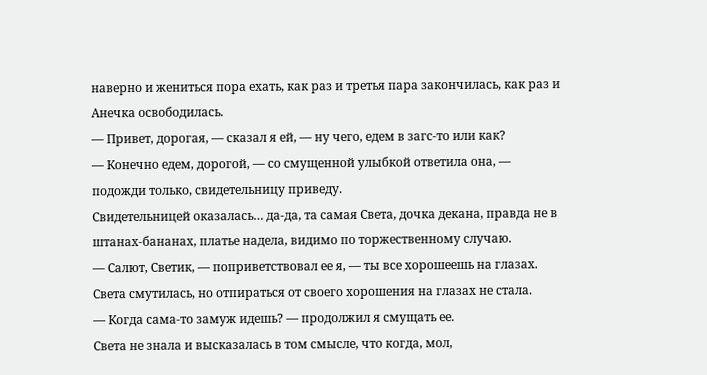наверно и жениться пора ехать, как раз и третья пара закончилась, как раз и Анечка освободилась.
— Привет, дорогая, — сказал я ей, — ну чего, едем в загс-то или как?
— Конечно едем, дорогой, — со смущенной улыбкой ответила она, — подожди только, свидетельницу приведу.
Свидетельницей оказалась… да-да, та самая Света, дочка декана, правда не в штанах-бананах, платье надела, видимо по торжественному случаю.
— Салют, Светик, — поприветствовал ее я, — ты все хорошеешь на глазах.
Света смутилась, но отпираться от своего хорошения на глазах не стала.
— Когда сама-то замуж идешь? — продолжил я смущать ее.
Света не знала и высказалась в том смысле, что когда, мол,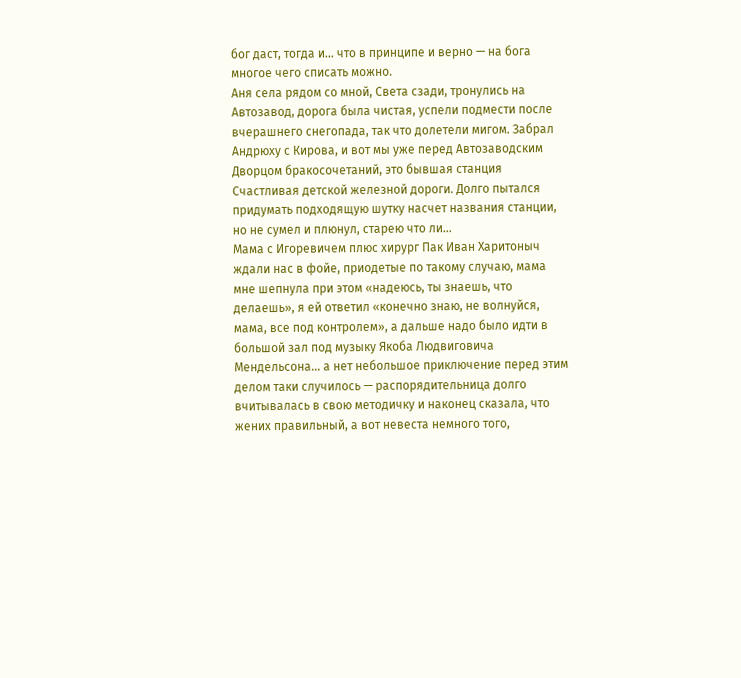бог даст, тогда и… что в принципе и верно — на бога многое чего списать можно.
Аня села рядом со мной, Света сзади, тронулись на Автозавод, дорога была чистая, успели подмести после вчерашнего снегопада, так что долетели мигом. Забрал Андрюху с Кирова, и вот мы уже перед Автозаводским Дворцом бракосочетаний, это бывшая станция Счастливая детской железной дороги. Долго пытался придумать подходящую шутку насчет названия станции, но не сумел и плюнул, старею что ли…
Мама с Игоревичем плюс хирург Пак Иван Харитоныч ждали нас в фойе, приодетые по такому случаю, мама мне шепнула при этом «надеюсь, ты знаешь, что делаешь», я ей ответил «конечно знаю, не волнуйся, мама, все под контролем», а дальше надо было идти в большой зал под музыку Якоба Людвиговича Мендельсона… а нет небольшое приключение перед этим делом таки случилось — распорядительница долго вчитывалась в свою методичку и наконец сказала, что жених правильный, а вот невеста немного того,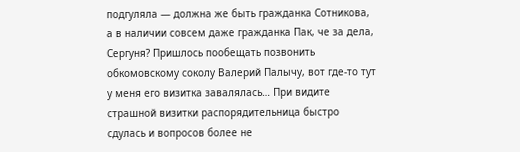подгуляла — должна же быть гражданка Сотникова, а в наличии совсем даже гражданка Пак, че за дела, Сергуня? Пришлось пообещать позвонить обкомовскому соколу Валерий Палычу, вот где-то тут у меня его визитка завалялась… При видите страшной визитки распорядительница быстро сдулась и вопросов более не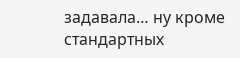задавала… ну кроме стандартных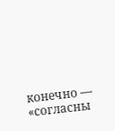конечно — «согласны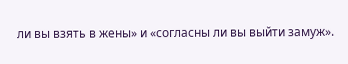ли вы взять в жены» и «согласны ли вы выйти замуж».